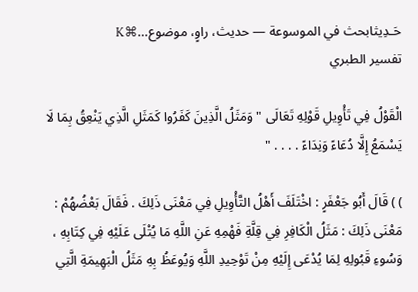حَـدِيثابحث في الموسوعة — حديث، راوٍ، موضوع…⌘K
تفسير الطبري

الْقَوْلُ فِي تَأْوِيلِ قَوْلِهِ تَعَالَى " وَمَثَلُ الَّذِينَ كَفَرُوا كَمَثَلِ الَّذِي يَنْعِقُ بِمَا لَا يَسْمَعُ إِلَّا دُعَاءً وَنِدَاءً . . . . "

) ) قَالَ أَبُو جَعْفَرٍ : اخْتَلَفَ أَهْلُ التَّأْوِيلِ فِي مَعْنَى ذَلِكَ . فَقَالَ بَعْضُهُمْ : مَعْنَى ذَلِكَ : مَثَلُ الْكَافِرِ فِي قِلَّةِ فَهْمِهِ عَنِ اللَّهِ مَا يُتْلَى عَلَيْهِ فِي كِتَابِهِ ، وَسُوءِ قَبُولِهِ لِمَا يُدْعَى إِلَيْهِ مِنْ تَوْحِيدِ اللَّهِ وَيُوعَظُ بِهِ مَثَلُ الْبَهِيمَةِ الَّتِي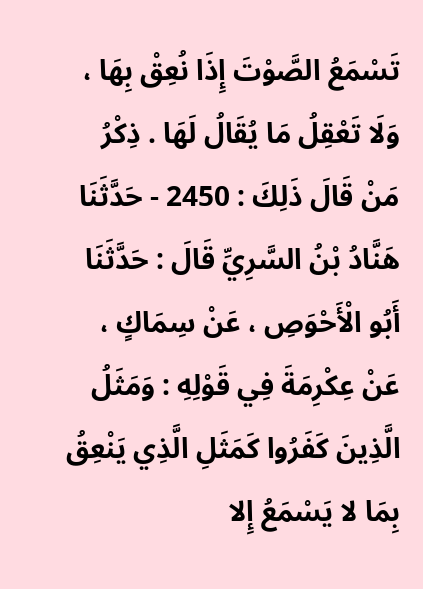تَسْمَعُ الصَّوْتَ إِذَا نُعِقْ بِهَا ، وَلَا تَعْقِلُ مَا يُقَالُ لَهَا . ذِكْرُ مَنْ قَالَ ذَلِكَ : 2450 - حَدَّثَنَا هَنَّادُ بْنُ السَّرِيِّ قَالَ : حَدَّثَنَا أَبُو الْأَحْوَصِ ، عَنْ سِمَاكٍ ، عَنْ عِكْرِمَةَ فِي قَوْلِهِ : وَمَثَلُ الَّذِينَ كَفَرُوا كَمَثَلِ الَّذِي يَنْعِقُ بِمَا لا يَسْمَعُ إِلا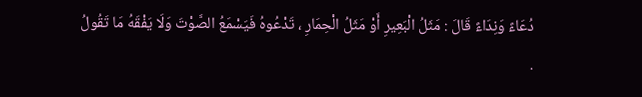دُعَاءً وَنِدَاءً قَالَ : مَثَلُ الْبَعِيرِ أَوْ مَثَلُ الْحِمَارِ ، تَدْعُوهُ فَيَسْمَعُ الصَّوْتَ وَلَا يَفْقَهُ مَا تَقُولُ .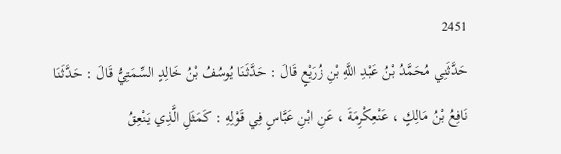2451
حَدَّثَنِي مُحَمَّدُ بْنُ عَبْدِ اللَّهِ بْنِ زُرَيْعٍ قَالَ : حَدَّثَنَا يُوسُفُ بْنُ خَالِدٍ السِّمَتِيُّ قَالَ : حَدَّثَنَا نَافِعُ بْنُ مَالِكٍ ، عَنْعِكْرِمَةَ ، عَنِ ابْنِ عَبَّاسٍ فِي قَوْلِهِ : كَمَثَلِ الَّذِي يَنْعِقُ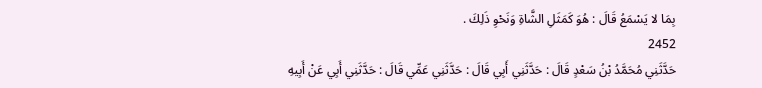بِمَا لا يَسْمَعُ قَالَ : هُوَ كَمَثَلِ الشَّاةِ وَنَحْوِ ذَلِكَ .
2452
حَدَّثَنِي مُحَمَّدُ بْنُ سَعْدٍ قَالَ : حَدَّثَنِي أَبِي قَالَ : حَدَّثَنِي عَمِّي قَالَ : حَدَّثَنِي أَبِي عَنْ أَبِيهِ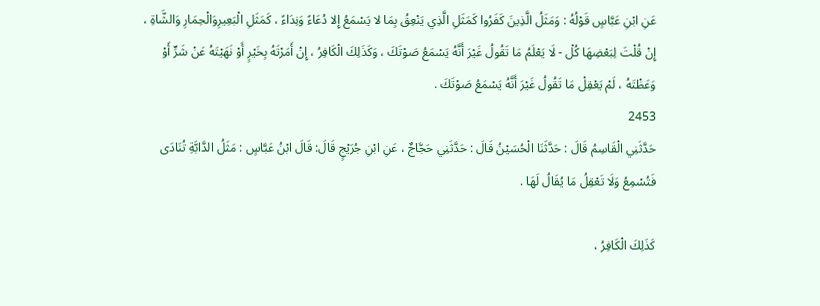عَنِ ابْنِ عَبَّاسٍ قَوْلُهُ : وَمَثَلُ الَّذِينَ كَفَرُوا كَمَثَلِ الَّذِي يَنْعِقُ بِمَا لا يَسْمَعُ إِلا دُعَاءً وَنِدَاءً ، كَمَثَلِ الْبَعِيرِوَالْحِمَارِ وَالشَّاةِ ، إِنْ قُلْتَ لِبَعْضِهَا كُلْ - لَا يَعْلَمُ مَا تَقُولُ غَيْرَ أَنَّهُ يَسْمَعُ صَوْتَكَ ، وَكَذَلِكَ الْكَافِرُ ، إِنْ أَمَرْتَهُ بِخَيْرٍ أَوْ نَهَيْتَهُ عَنْ شَرٍّ أَوْ وَعَظْتَهُ ، لَمْ يَعْقِلْ مَا تَقُولُ غَيْرَ أَنَّهُ يَسْمَعُ صَوْتَكَ .
2453
حَدَّثَنِي الْقَاسِمُ قَالَ : حَدَّثَنَا الْحُسَيْنُ قَالَ : حَدَّثَنِي حَجَّاجٌ ، عَنِ ابْنِ جُرَيْجٍ قَالَ: قَالَ ابْنُ عَبَّاسٍ : مَثَلُ الدَّابَّةِ تُنَادَى فَتُسْمِعُ وَلَا تَعْقِلُ مَا يُقَالُ لَهَا .

كَذَلِكَ الْكَافِرُ ،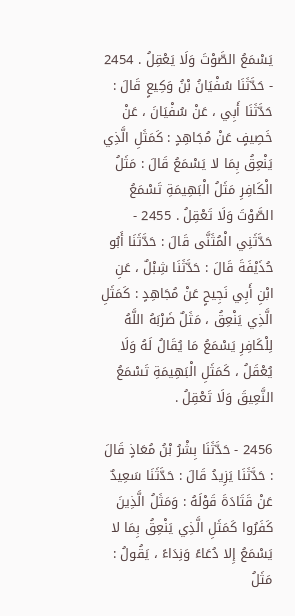يَسْمَعُ الصَّوْتَ وَلَا يَعْقِلُ . 2454 - حَدَّثَنَا سُفْيَانُ بْنُ وَكِيعٍ قَالَ : حَدَّثَنَا أَبِي ، عَنْ سُفْيَانَ ، عَنْ خَصِيفٍ عَنْ مُجَاهِدٍ : كَمَثَلِ الَّذِي يَنْعِقُ بِمَا لا يَسْمَعُ قَالَ : مَثَلُ الْكَافِرِ مَثَلُ الْبَهِيمَةِ تَسْمَعُ الصَّوْتَ وَلَا تَعْقِلُ . 2455 - حَدَّثَنِي الْمُثَنَّى قَالَ : حَدَّثَنَا أَبُو حُذَيْفَةَ قَالَ : حَدَّثَنَا شِبْلٌ ، عَنِ ابْنِ أَبِي نَجِيحٍ عَنْ مُجَاهِدٍ : كَمَثَلِ الَّذِي يَنْعِقُ ، مَثَلٌ ضَرْبَهُ اللَّهُ لِلْكَافِرِ يَسْمَعُ مَا يُقَالُ لَهُ وَلَا يُعْقَلُ ، كَمَثَلِ الْبَهِيمَةِ تَسْمَعُ النَّعِيقَ وَلَا تَعْقِلُ .

2456 - حَدَّثَنَا بِشْرُ بْنُ مُعَاذٍ قَالَ : حَدَّثَنَا يَزِيدُ قَالَ : حَدَّثَنَا سَعِيدٌ عَنْ قَتَادَةَ قَوْلَهُ : وَمَثَلُ الَّذِينَ كَفَرُوا كَمَثَلِ الَّذِي يَنْعِقُ بِمَا لا يَسْمَعُ إِلا دُعَاءً وَنِدَاءً ، يَقُولُ : مَثَلُ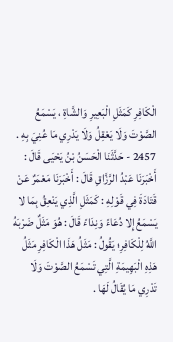الْكَافِرِ كَمَثَلِ الْبَعِيرِ وَالشَّاةِ ، يَسْمَعُ الصَّوْتَ وَلَا يَعْقِلُ وَلَا يَدْرِي مَا عُنِيَ بِهِ . 2457 - حَدَّثَنَا الْحَسَنُ بْنُ يَحْيَى قَالَ : أَخْبَرَنَا عَبْدُ الرَّزَّاقِ قَالَ : أَخْبَرَنَا مَعْمَرٌ عَنْ قَتَادَةَ فِي قَوْلِهِ : كَمَثَلِ الَّذِي يَنْعِقُ بِمَا لا يَسْمَعُ إِلا دُعَاءً وَنِدَاءً قَالَ : هُوَ مَثَلٌ ضَرْبَهُ اللَّهُ لِلْكَافِرِ؛ يَقُولُ : مَثَلُ هَذَا الْكَافِرِ مَثَلُ هَذِهِ الْبَهِيمَةِ الَّتِي تَسْمَعُ الصَّوْتَ وَلَا تَدْرِي مَا يُقَالُ لَهَا .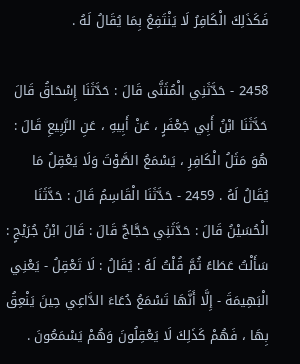فَكَذَلِكَ الْكَافِرُ لَا يَنْتَفِعُ بِمَا يُقَالُ لَهُ .

2458 - حَدَّثَنِي الْمُثَنَّى قَالَ : حَدَّثَنَا إِسْحَاقُ قَالَ حَدَّثَنَا ابْنُ أَبِي جَعْفَرٍ ، عَنْ أَبِيهِ ، عَنِ الرَّبِيعِ قَالَ : هُوَ مَثَلُ الْكَافِرِ ، يَسْمَعُ الصَّوْتَ وَلَا يَعْقِلُ مَا يُقَالُ لَهُ . 2459 - حَدَّثَنَا الْقَاسِمُ قَالَ : حَدَّثَنَا الْحُسَيْنُ قَالَ : حَدَّثَنِي حَجَّاجٌ قَالَ : قَالَ ابْنُ جُرَيْجٍ : سَأَلْتُ عَطَاءً ثُمَّ قُلْتُ لَهُ : يُقَالُ : لَا تَعْقِلُ - يَعْنِي الْبَهِيمَةَ - إِلَّا أَنَّهَا تَسْمَعُ دُعَاءَ الدَّاعِي حِينَ يَنْعِقُ بِهَا ، فَهُمْ كَذَلِكَ لَا يَعْقِلُونَ وَهُمْ يَسْمَعُونَ .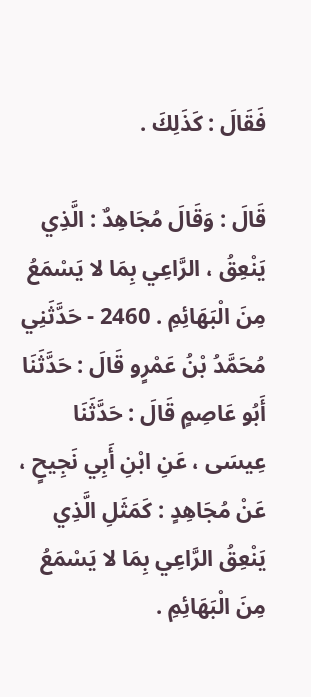فَقَالَ : كَذَلِكَ .

قَالَ : وَقَالَ مُجَاهِدٌ : الَّذِي يَنْعِقُ ، الرَّاعِي بِمَا لا يَسْمَعُ مِنَ الْبَهَائِمِ . 2460 - حَدَّثَنِي مُحَمَّدُ بْنُ عَمْرٍو قَالَ : حَدَّثَنَا أَبُو عَاصِمٍ قَالَ : حَدَّثَنَا عِيسَى ، عَنِ ابْنِ أَبِي نَجِيحٍ ، عَنْ مُجَاهِدٍ : كَمَثَلِ الَّذِي يَنْعِقُ الرَّاعِي بِمَا لا يَسْمَعُ مِنَ الْبَهَائِمِ .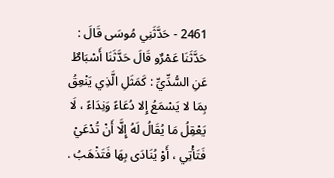2461 - حَدَّثَنِي مُوسَى قَالَ : حَدَّثَنَا عَمْرٌو قَالَ حَدَّثَنَا أَسْبَاطٌ عَنِ السُّدِّيِّ : كَمَثَلِ الَّذِي يَنْعِقُ بِمَا لا يَسْمَعُ إِلا دُعَاءً وَنِدَاءً ، لَا يَعْقِلُ مَا يُقَالُ لَهُ إِلَّا أَنْ تُدْعَيْ فَتَأْتِي ، أَوْ يُنَادَى بِهَا فَتَذْهَبُ .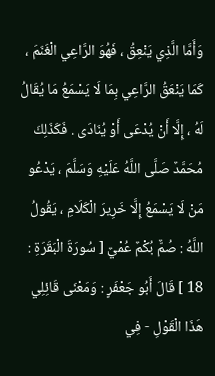وَأَمَّا الَّذِي يَنْعِقُ ، فَهُوَ الرَّاعِي الْغَنَمَ ، كَمَا يَنْعَقُ الرَّاعِي بِمَا لَا يَسْمَعُ مَا يُقَالُ لَهُ ، إِلَّا أَنْ يُدْعَى أَوْ يُنَادَى . فَكَذَلِكَ مُحَمَّدٌ صَلَّى اللَّهُ عَلَيْهِ وَسَلَّمَ ، يَدْعُو مَنْ لَا يَسْمَعُ إِلَّا خَرِيرَ الْكَلَامِ ، يَقُولُ اللَّهُ : صُمٌّ بُكْمٌ عُمْيٌ [ سُورَةَ الْبَقَرَةِ : 18 ] قَالَ أَبُو جَعْفَرٍ : وَمَعْنَى قَائِلِي هَذَا الْقَوْلِ - فِي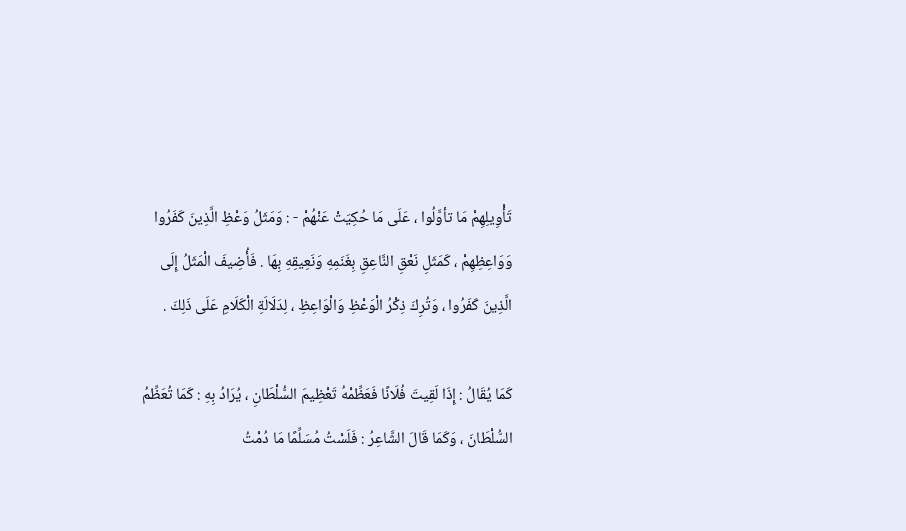تَأْوِيلِهِمْ مَا تأوَّلُوا ، عَلَى مَا حُكِيَتْ عَنْهُمْ - : وَمَثَلُ وَعْظِ الَّذِينَ كَفَرُوا وَوَاعِظِهِمْ ، كَمَثَلِ نَعْقِ النَّاعِقِ بِغَنَمِهِ وَنَعِيقِهِ بِهَا . فَأُضِيفَ الْمَثَلُ إِلَى الَّذِينَ كَفَرُوا ، وَتُرِكَ ذِكْرُ الْوَعْظِ وَالْوَاعِظِ ، لِدَلَالَةِ الْكَلَامِ عَلَى ذَلِكَ .

كَمَا يُقَالُ : إِذَا لَقِيتَ فُلَانًا فَعَظِّمْهُ تَعْظِيمَ السُّلْطَانِ ، يُرَادُ بِهِ : كَمَا تُعَظِّمُ السُّلْطَانَ ، وَكَمَا قَالَ الشَّاعِرُ : فَلَسْتُ مُسَلِّمًا مَا دُمْتُ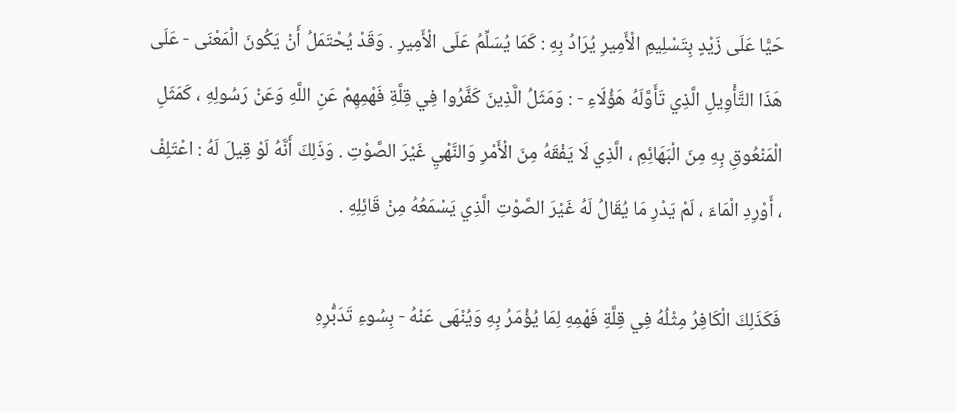حَيًّا عَلَى زَيْدٍ بِتَسْلِيمِ الْأَمِيرِ يُرَادُ بِهِ : كَمَا يُسَلِّمُ عَلَى الْأَمِيرِ . وَقَدْ يُحْتَمَلُ أَنْ يَكُونَ الْمَعْنَى - عَلَى هَذَا التَّأْوِيلِ الَّذِي تَأَوَّلَهُ هَؤُلَاءِ - : وَمَثَلُ الَّذِينَ كَفَّرُوا فِي قِلَّةِ فَهْمِهِمْ عَنِ اللَّهِ وَعَنْ رَسُولِهِ ، كَمَثَلِ الْمَنْعُوقِ بِهِ مِنَ الْبَهَائِمِ ، الَّذِي لَا يَفْقَهُ مِنَ الْأَمْرِ وَالنَّهْيِ غَيْرَ الصَّوْتِ . وَذَلِكَ أَنَّهُ لَوْ قِيلَ لَهُ : اعْتَلِفْ ، أَوْرِدِ الْمَاءَ ، لَمْ يَدْرِ مَا يُقَالُ لَهُ غَيْرَ الصَّوْتِ الَّذِي يَسْمَعُهُ مِنْ قَائِلِهِ .

فَكَذَلِكَ الْكَافِرُ مِثْلُهُ فِي قِلَّةِ فَهْمِهِ لِمَا يُؤْمَرُ بِهِ وَيُنْهَى عَنْهُ - بِسُوءِ تَدَبُّرِهِ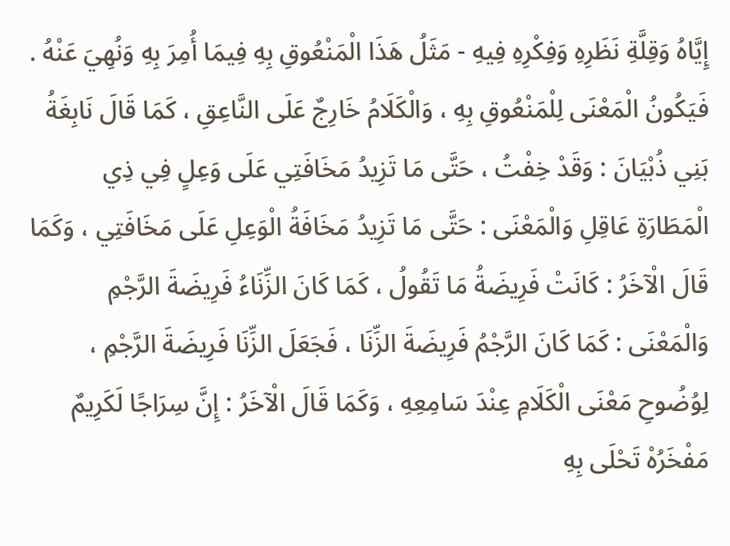إِيَّاهُ وَقِلَّةِ نَظَرِهِ وَفِكْرِهِ فِيهِ - مَثَلُ هَذَا الْمَنْعُوقِ بِهِ فِيمَا أُمِرَ بِهِ وَنُهِيَ عَنْهُ . فَيَكُونُ الْمَعْنَى لِلْمَنْعُوقِ بِهِ ، وَالْكَلَامُ خَارِجٌ عَلَى النَّاعِقِ ، كَمَا قَالَ نَابِغَةُ بَنِي ذُبْيَانَ : وَقَدْ خِفْتُ ، حَتَّى مَا تَزِيدُ مَخَافَتِي عَلَى وَعِلٍ فِي ذِي الْمَطَارَةِ عَاقِلِ وَالْمَعْنَى : حَتَّى مَا تَزِيدُ مَخَافَةُ الْوَعِلِ عَلَى مَخَافَتِي ، وَكَمَا قَالَ الْآخَرُ : كَانَتْ فَرِيضَةُ مَا تَقُولُ ، كَمَا كَانَ الزِّنَاءُ فَرِيضَةَ الرَّجْمِ وَالْمَعْنَى : كَمَا كَانَ الرَّجْمُ فَرِيضَةَ الزِّنَا ، فَجَعَلَ الزِّنَا فَرِيضَةَ الرَّجْمِ ، لِوُضُوحِ مَعْنَى الْكَلَامِ عِنْدَ سَامِعِهِ ، وَكَمَا قَالَ الْآخَرُ : إِنَّ سِرَاجًا لَكَرِيمٌ مَفْخَرُهْ تَحْلَى بِهِ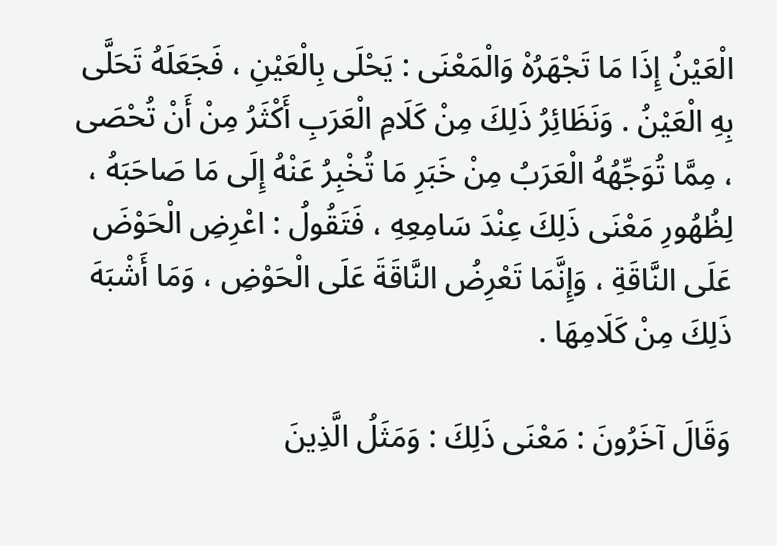الْعَيْنُ إِذَا مَا تَجْهَرُهْ وَالْمَعْنَى : يَحْلَى بِالْعَيْنِ ، فَجَعَلَهُ تَحَلَّى بِهِ الْعَيْنُ . وَنَظَائِرُ ذَلِكَ مِنْ كَلَامِ الْعَرَبِ أَكْثَرُ مِنْ أَنْ تُحْصَى ، مِمَّا تُوَجِّهُهُ الْعَرَبُ مِنْ خَبَرِ مَا تُخْبِرُ عَنْهُ إِلَى مَا صَاحَبَهُ ، لِظُهُورِ مَعْنَى ذَلِكَ عِنْدَ سَامِعِهِ ، فَتَقُولُ : اعْرِضِ الْحَوْضَ عَلَى النَّاقَةِ ، وَإِنَّمَا تَعْرِضُ النَّاقَةَ عَلَى الْحَوْضِ ، وَمَا أَشْبَهَ ذَلِكَ مِنْ كَلَامِهَا .

وَقَالَ آخَرُونَ : مَعْنَى ذَلِكَ : وَمَثَلُ الَّذِينَ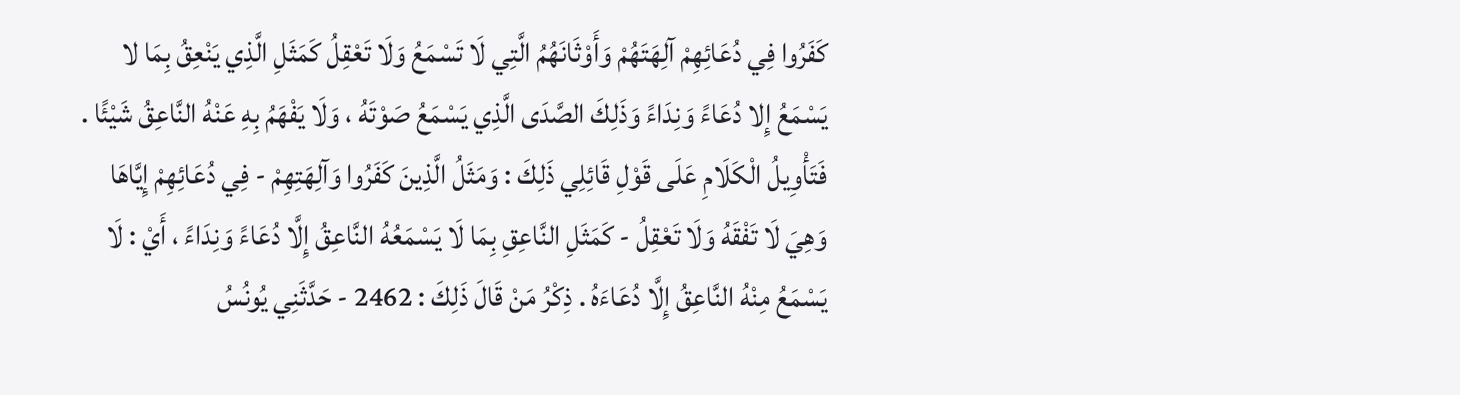كَفَرُوا فِي دُعَائِهِمْ آلِهَتَهُمْ وَأَوْثَانَهُمُ الَّتِي لَا تَسْمَعُ وَلَا تَعْقِلُ كَمَثَلِ الَّذِي يَنْعِقُ بِمَا لا يَسْمَعُ إِلا دُعَاءً وَنِدَاءً وَذَلِكَ الصَّدَى الَّذِي يَسْمَعُ صَوْتَهُ ، وَلَا يَفْهَمُ بِهِ عَنْهُ النَّاعِقُ شَيْئًا . فَتَأْوِيلُ الْكَلَامِ عَلَى قَوْلِ قَائِلِي ذَلِكَ : وَمَثَلُ الَّذِينَ كَفَرُوا وَآلِهَتِهِمْ - فِي دُعَائِهِمْ إِيَّاهَا وَهِيَ لَا تَفْقَهُ وَلَا تَعْقِلُ - كَمَثَلِ النَّاعِقِ بِمَا لَا يَسْمَعُهُ النَّاعِقُ إِلَّا دُعَاءً وَنِدَاءً ، أَيْ : لَا يَسْمَعُ مِنْهُ النَّاعِقُ إِلَّا دُعَاءَهُ . ذِكْرُ مَنْ قَالَ ذَلِكَ : 2462 - حَدَّثَنِي يُونُسُ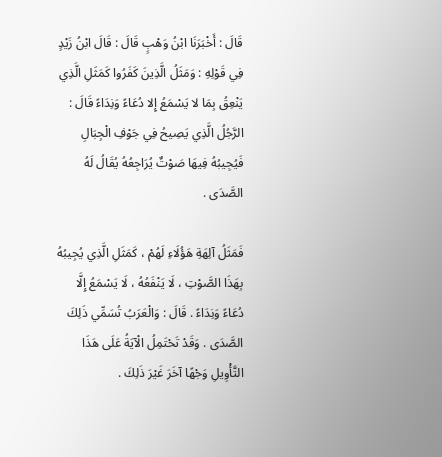قَالَ : أَخْبَرَنَا ابْنُ وَهْبٍ قَالَ : قَالَ ابْنُ زَيْدٍ فِي قَوْلِهِ : وَمَثَلُ الَّذِينَ كَفَرُوا كَمَثَلِ الَّذِي يَنْعِقُ بِمَا لا يَسْمَعُ إِلا دُعَاءً وَنِدَاءً قَالَ : الرَّجُلُ الَّذِي يَصِيحُ فِي جَوْفِ الْجِبَالِ فَيُجِيبُهُ فِيهَا صَوْتٌ يُرَاجِعُهُ يُقَالُ لَهُ الصَّدَى .

فَمَثَلُ آلِهَةِ هَؤُلَاءِ لَهُمْ ، كَمَثَلِ الَّذِي يُجِيبُهُ بِهَذَا الصَّوْتِ ، لَا يَنْفَعُهُ ، لَا يَسْمَعُ إِلَّا دُعَاءً وَنِدَاءً . قَالَ : وَالْعَرَبُ تُسَمِّي ذَلِكَ الصَّدَى . وَقَدْ تَحْتَمِلُ الْآيَةُ عَلَى هَذَا التَّأْوِيلِ وَجْهًا آخَرَ غَيْرَ ذَلِكَ .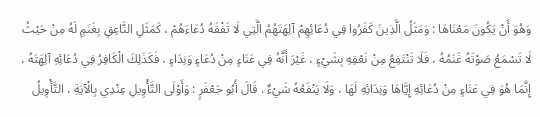وَهُوَ أَنْ يَكُونَ مَعْنَاهَا : وَمَثَلُ الَّذِينَ كَفَرُوا فِي دُعَائِهِمْ آلِهَتَهُمُ الَّتِي لَا تَفْقَهُ دُعَاءَهُمْ ، كَمَثَلِ النَّاعِقِ بِغَنَمٍ لَهُ مِنْ حَيْثُ لَا تَسْمَعُ صَوْتَهُ غَنَمُهُ ، فَلَا تَنْتَفِعُ مِنْ نَعْقِهِ بِشَيْءٍ ، غَيْرَ أَنَّهُ فِي عَنَاءٍ مِنْ دُعَاءٍ وَنِدَاءٍ ، فَكَذَلِكَ الْكَافِرُ فِي دُعَائِهِ آلِهَتَهُ ، إِنَّمَا هُوَ فِي عَنَاءٍ مِنْ دُعَائِهِ إِيَّاهَا وَنِدَائِهِ لَهَا ، وَلَا يَنْفَعُهُ شَيْءٌ . قَالَ أَبُو جَعْفَرٍ : وَأَوْلَى التَّأْوِيلِ عِنْدِي بِالْآيَةِ ، التَّأْوِيلُ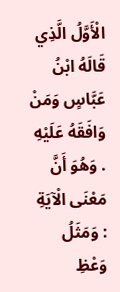الْأَوَّلُ الَّذِي قَالَهُ ابْنُ عَبَّاسٍ وَمَنْ وَافَقَهُ عَلَيْهِ . وَهُوَ أَنَّ مَعْنَى الْآيَةِ : وَمَثَلُ وَعْظِ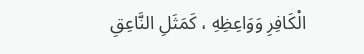الْكَافِرِ وَوَاعِظِهِ ، كَمَثَلِ النَّاعِقِ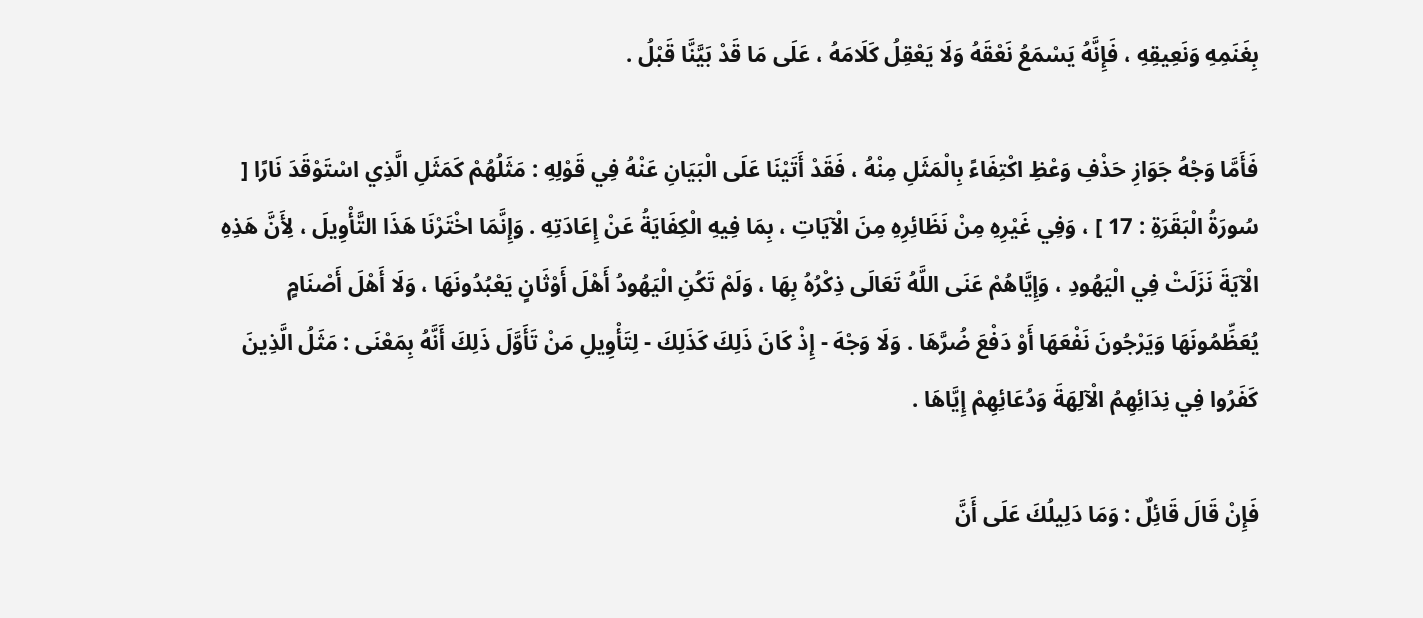بِغَنَمِهِ وَنَعِيقِهِ ، فَإِنَّهُ يَسْمَعُ نَعْقَهُ وَلَا يَعْقِلُ كَلَامَهُ ، عَلَى مَا قَدْ بَيَّنَّا قَبْلُ .

فَأَمَّا وَجْهُ جَوَازِ حَذْفِ وَعْظِ اكْتِفَاءً بِالْمَثَلِ مِنْهُ ، فَقَدْ أَتَيْنَا عَلَى الْبَيَانِ عَنْهُ فِي قَوْلِهِ : مَثَلُهُمْ كَمَثَلِ الَّذِي اسْتَوْقَدَ نَارًا [ سُورَةُ الْبَقَرَةِ : 17 ] ، وَفِي غَيْرِهِ مِنْ نَظَائِرِهِ مِنَ الْآيَاتِ ، بِمَا فِيهِ الْكِفَايَةُ عَنْ إِعَادَتِهِ . وَإِنَّمَا اخْتَرْنَا هَذَا التَّأْوِيلَ ، لِأَنَّ هَذِهِ الْآيَةَ نَزَلَتْ فِي الْيَهُودِ ، وَإِيَّاهُمْ عَنَى اللَّهُ تَعَالَى ذِكْرُهُ بِهَا ، وَلَمْ تَكُنِ الْيَهُودُ أَهْلَ أَوْثَانٍ يَعْبُدُونَهَا ، وَلَا أَهْلَ أَصْنَامٍ يُعَظِّمُونَهَا وَيَرْجُونَ نَفْعَهَا أَوْ دَفْعَ ضُرَّهَا . وَلَا وَجْهَ - إِذْ كَانَ ذَلِكَ كَذَلِكَ - لِتَأْوِيلِ مَنْ تَأَوَّلَ ذَلِكَ أَنَّهُ بِمَعْنَى : مَثَلُ الَّذِينَ كَفَرُوا فِي نِدَائِهِمُ الْآلِهَةَ وَدُعَائِهِمْ إِيَّاهَا .

فَإِنْ قَالَ قَائِلٌ : وَمَا دَلِيلُكَ عَلَى أَنَّ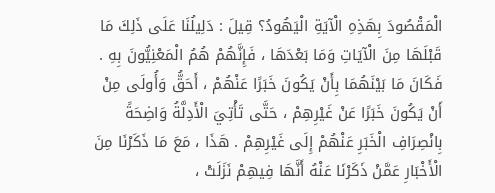الْمَقْصُودَ بِهَذِهِ الْآيَةِ الْيَهُودُ؟ قِيلَ : دَلِيلُنَا عَلَى ذَلِكَ مَا قَبْلَهَا مِنَ الْآيَاتِ وَمَا بَعْدَهَا ، فَإِنَّهُمْ هُمُ الْمَعْنِيُّونَ بِهِ . فَكَانَ مَا بَيْنَهُمَا بِأَنْ يَكُونَ خَبَرًا عَنْهُمْ ، أَحَقُّ وَأُولَى مِنْ أَنْ يَكُونَ خَبَرًا عَنْ غَيْرِهِمْ ، حَتَّى تَأْتِيَ الْأَدِلَّةُ وَاضِحَةً بِانْصِرَافِ الْخَبَرِ عَنْهُمْ إِلَى غَيْرِهِمْ . هَذَا ، مَعَ مَا ذَكَرْنَا مِنَ الْأَخْبَارِ عَمَّنْ ذَكَرْنَا عَنْهُ أَنَّهَا فِيهِمْ نَزَلَتْ ،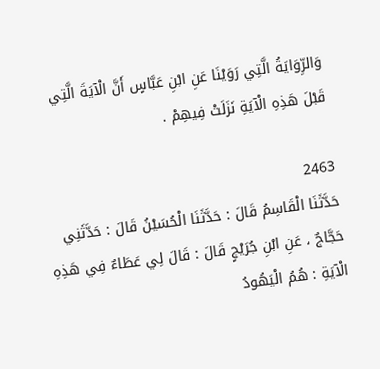وَالرِّوَايَةُ الَّتِي رَوَيْنَا عَنِ ابْنِ عَبَّاسٍ أَنَّ الْآيَةَ الَّتِي قَبْلَ هَذِهِ الْآيَةِ نَزَلَتْ فِيهِمْ .

2463
حَدَّثَنَا الْقَاسِمُ قَالَ : حَدَّثَنَا الْحُسَيْنُ قَالَ : حَدَّثَنِي حَجَّاجٌ ، عَنِ ابْنِ جُرَيْجٍ قَالَ : قَالَ لِي عَطَاءٌ فِي هَذِهِ الْآيَةِ : هُمُ الْيَهُودُ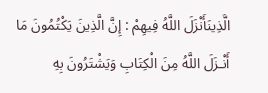الَّذِينَأَنْزَلَ اللَّهُ فِيهِمْ : إِنَّ الَّذِينَ يَكْتُمُونَ مَا أَنْـزَلَ اللَّهُ مِنَ الْكِتَابِ وَيَشْتَرُونَ بِهِ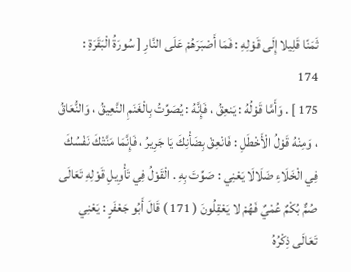ثَمَنًا قَلِيلا إِلَى قَوْلِهِ : فَمَا أَصْبَرَهُمْ عَلَى النَّارِ [ سُورَةُ الْبَقَرَةِ :
174
175 ] . وَأَمَّا قَوْلُهُ : يَنعِقُ ، فَإِنَّهُ : يُصَوِّتُ بِالْغَنَمِ النَّعِيقُ ، وَالنُّعَاقُ ، وَمِنْهُ قَوْلُ الْأَخْطَلِ : فَانْعِقْ بِضَأْنِكَ يَا جَرِيرُ ، فَإِنَّمَا مَنَّتْكَ نَفْسُكَ فِي الْخَلَاءِ ضَلَالَا يَعْنِي : صَوِّتَ بِهِ . الْقَوْلُ فِي تَأْوِيلِ قَوْلِهِ تَعَالَى صُمٌّ بُكْمٌ عُمْيٌ فَهُمْ لا يَعْقِلُونَ ( 171 ) قَالَ أَبُو جَعْفَرٍ : يَعْنِي تَعَالَى ذِكْرُهُ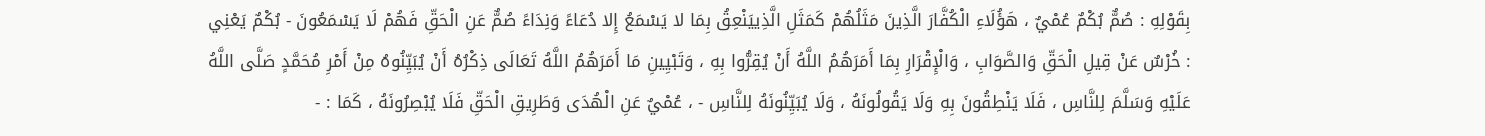بِقَوْلِهِ : صُمٌّ بُكْمٌ عُمْيٌ ، هَؤُلَاءِ الْكُفَّارَ الَّذِينَ مَثَلُهُمْ كَمَثَلِ الَّذِييَنْعِقُ بِمَا لا يَسْمَعُ إِلا دُعَاءً وَنِدَاءً صُمٌّ عَنِ الْحَقِّ فَهُمْ لَا يَسْمَعُونَ - بُكْمٌ يَعْنِي : خُرْسٌ عَنْ قِيلِ الْحَقِّ وَالصَّوَابِ ، وَالْإِقْرَارِ بِمَا أَمَرَهُمُ اللَّهُ أَنْ يُقِرُّوا بِهِ ، وَتَبْيِينِ مَا أَمَرَهُمُ اللَّهُ تَعَالَى ذِكْرُهُ أَنْ يُبَيِّنُوهُ مِنْ أَمْرِ مُحَمَّدٍ صَلَّى اللَّهُ عَلَيْهِ وَسَلَّمَ لِلنَّاسِ ، فَلَا يَنْطِقُونَ بِهِ وَلَا يَقُولُونَهُ ، وَلَا يُبَيِّنُونَهُ لِلنَّاسِ - ، عُمْيٌ عَنِ الْهُدَى وَطَرِيقِ الْحَقِّ فَلَا يُبْصِرُونَهُ ، كَمَا : -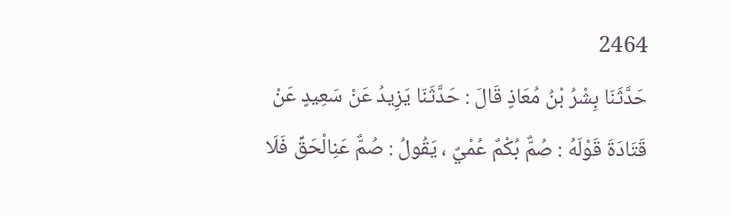2464
حَدَّثَنَا بِشْرُ بْنُ مُعَاذٍ قَالَ : حَدَّثَنَا يَزِيدُ عَنْ سَعِيدٍ عَنْ قَتَادَةَ قَوْلَهُ : صُمٌّ بُكْمٌ عُمْيٌ ، يَقُولُ : صُمٌّ عَنِالْحَقِّ فَلَا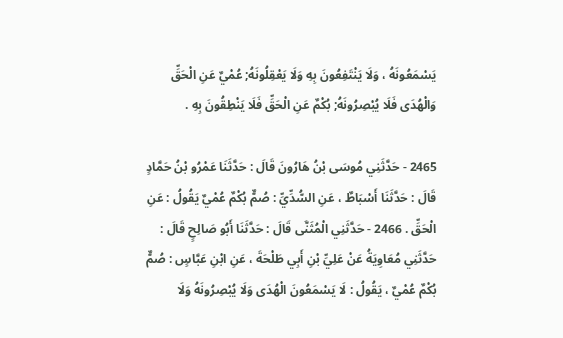يَسْمَعُونَهُ ، وَلَا يَنْتَفِعُونَ بِهِ وَلَا يَعْقِلُونَهُ; عُمْيٌ عَنِ الْحَقِّ وَالْهُدَى فَلَا يُبْصِرُونَهُ; بُكْمٌ عَنِ الْحَقِّ فَلَا يَنْطِقُونَ بِهِ .

2465 - حَدَّثَنِي مُوسَى بْنُ هَارُونَ قَالَ : حَدَّثَنَا عَمْرُو بْنُ حَمَّادٍ قَالَ : حَدَّثَنَا أَسْبَاطٌ ، عَنِ السُّدِّيِّ : صُمٌّ بُكْمٌ عُمْيٌ يَقُولُ : عَنِ الْحَقِّ . 2466 - حَدَّثَنِي الْمُثَنَّى قَالَ : حَدَّثَنَا أَبُو صَالِحٍ قَالَ : حَدَّثَنِي مُعَاوِيَةُ عَنْ عَلِيِّ بْنِ أَبِي طَلْحَةَ ، عَنِ ابْنِ عَبَّاسٍ : صُمٌّ بُكْمٌ عُمْيٌ ، يَقُولُ : لَا يَسْمَعُونَ الْهُدَى وَلَا يُبْصِرُونَهُ وَلَا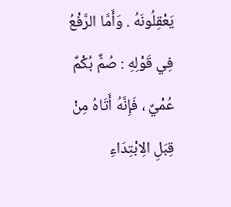يَعْقِلُونَهُ . وَأَمَّا الرَّفْعُ فِي قَوْلِهِ : صُمٌّ بُكْمٌ عُمْيٌ ، فَإِنَّهُ أَتَاهُ مِنْ قِبَلِ الِابْتِدَاءِ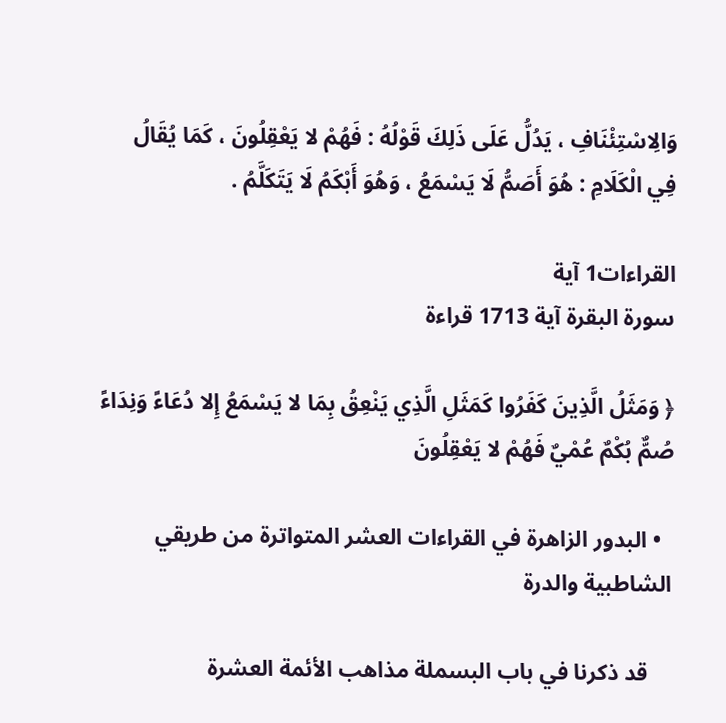وَالِاسْتِئْنَافِ ، يَدُلُّ عَلَى ذَلِكَ قَوْلُهُ : فَهُمْ لا يَعْقِلُونَ ، كَمَا يُقَالُ فِي الْكَلَامِ : هُوَ أَصَمُّ لَا يَسْمَعُ ، وَهُوَ أَبْكَمُ لَا يَتَكَلَّمُ .

القراءات1 آية
سورة البقرة آية 1713 قراءة

﴿ وَمَثَلُ الَّذِينَ كَفَرُوا كَمَثَلِ الَّذِي يَنْعِقُ بِمَا لا يَسْمَعُ إِلا دُعَاءً وَنِدَاءً صُمٌّ بُكْمٌ عُمْيٌ فَهُمْ لا يَعْقِلُونَ

  • البدور الزاهرة في القراءات العشر المتواترة من طريقي الشاطبية والدرة

    قد ذكرنا في باب البسملة مذاهب الأئمة العشرة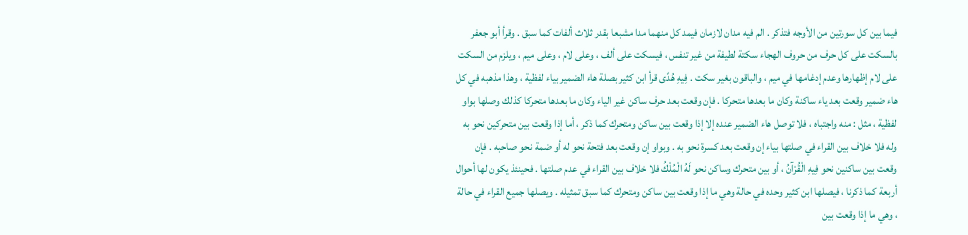فيما بين كل سورتين من الأوجه فتذكر . الم فيه مدان لازمان فيمد كل منهما مدا مشبعا بقدر ثلاث ألفات كما سبق . وقرأ أبو جعفر بالسكت على كل حرف من حروف الهجاء سكتة لطيفة من غير تنفس ، فيسكت على ألف ، وعلى لام ، وعلى ميم ، ويلزم من السكت على لام إظهارها وعدم إدغامها في ميم ، والباقون بغير سكت . فِيهِ هُدًى قرأ ابن كثير بصلة هاء الضمير بياء لفظية ، وهذا مذهبه في كل هاء ضمير وقعت بعد ياء ساكنة وكان ما بعدها متحركا . فإن وقعت بعد حرف ساكن غير الياء وكان ما بعدها متحركا كذلك وصلها بواو لفظية ، مثل : منه واجتباه ، فلا توصل هاء الضمير عنده إلا إذا وقعت بين ساكن ومتحرك كما ذكر ، أما إذا وقعت بين متحركين نحو به وله فلا خلاف بين القراء في صلتها بياء إن وقعت بعد كسرة نحو به . وبواو إن وقعت بعد فتحة نحو له أو ضمة نحو صاحبه . فإن وقعت بين ساكنين نحو فِيهِ الْقُرْآنُ ، أو بين متحرك وساكن نحو لَهُ الْمُلْكُ فلا خلاف بين القراء في عدم صلتها . فحينئذ يكون لها أحوال أربعة كما ذكرنا ، فيصلها ابن كثير وحده في حالة وهي ما إذا وقعت بين ساكن ومتحرك كما سبق تمثيله . ويصلها جميع القراء في حالة ، وهي ما إذا وقعت بين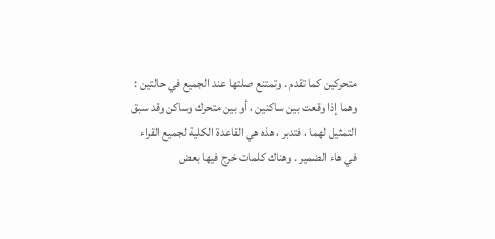متحركين كما تقدم . وتمتنع صلتها عند الجميع في حالتين : وهما إذا وقعت بين ساكنين ، أو بين متحرك وساكن وقد سبق التمثيل لهما ، فتدبر ، هذه هي القاعدة الكلية لجميع القراء في هاء الضمير . وهناك كلمات خرج فيها بعض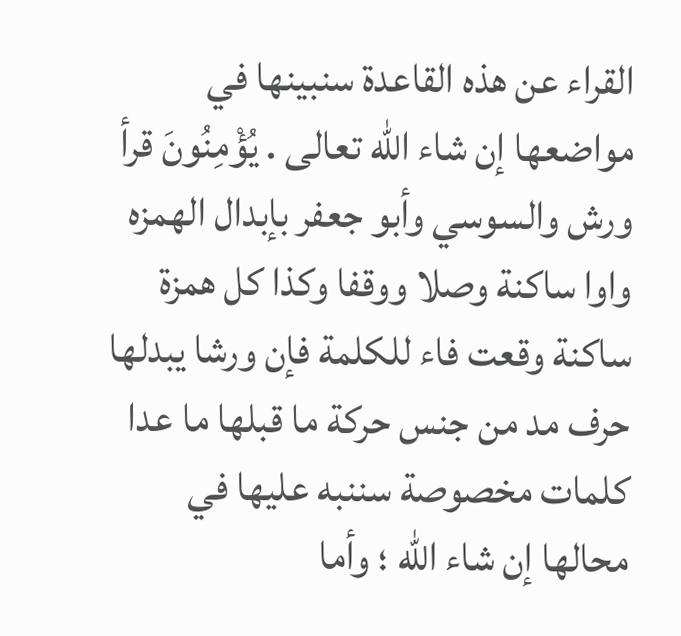القراء عن هذه القاعدة سنبينها في مواضعها إن شاء الله تعالى . يُؤْمِنُونَ قرأ ورش والسوسي وأبو جعفر بإبدال الهمزه واوا ساكنة وصلا ووقفا وكذا كل همزة ساكنة وقعت فاء للكلمة فإن ورشا يبدلها حرف مد من جنس حركة ما قبلها ما عدا كلمات مخصوصة سننبه عليها في محالها إن شاء الله ؛ وأما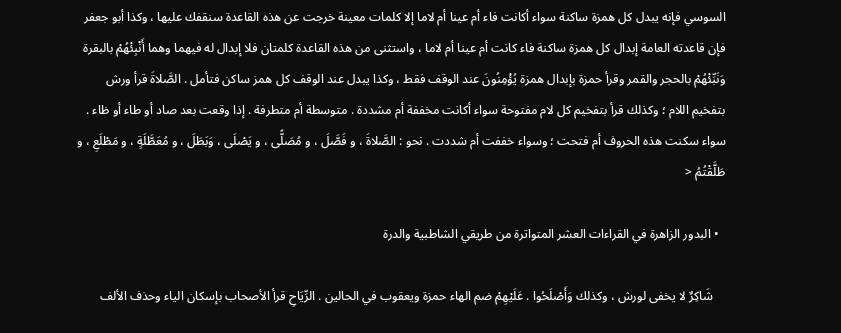السوسي فإنه يبدل كل همزة ساكنة سواء أكانت فاء أم عينا أم لاما إلا كلمات معينة خرجت عن هذه القاعدة سنقفك عليها ، وكذا أبو جعفر فإن قاعدته العامة إبدال كل همزة ساكنة فاء كانت أم عينا أم لاما ، واستثنى من هذه القاعدة كلمتان فلا إبدال له فيهما وهما أَنْبِئْهُمْ بالبقرة وَنَبِّئْهُمْ بالحجر والقمر وقرأ حمزة بإبدال همزة يُؤْمِنُونَ عند الوقف فقط ، وكذا يبدل عند الوقف كل همز ساكن فتأمل . الصَّلاةَ قرأ ورش بتفخيم اللام ؛ وكذلك قرأ بتفخيم كل لام مفتوحة سواء أكانت مخففة أم مشددة . متوسطة أم متطرفة . إذا وقعت بعد صاد أو طاء أو ظاء . سواء سكنت هذه الحروف أم فتحت ؛ وسواء خففت أم شددت . نحو : الصَّلاةَ ، و فَصَّلَ ، و مُصَلًّى ، و يَصْلَى ، وَبَطَلَ ، و مُعَطَّلَةٍ ، و مَطْلَعِ ، و طَلَّقْتُمُ <

  • البدور الزاهرة في القراءات العشر المتواترة من طريقي الشاطبية والدرة

    شَاكِرٌ لا يخفى لورش ، وكذلك وَأَصْلَحُوا . عَلَيْهِمْ ضم الهاء حمزة ويعقوب في الحالين . الرِّيَاحِ قرأ الأصحاب بإسكان الياء وحذف الألف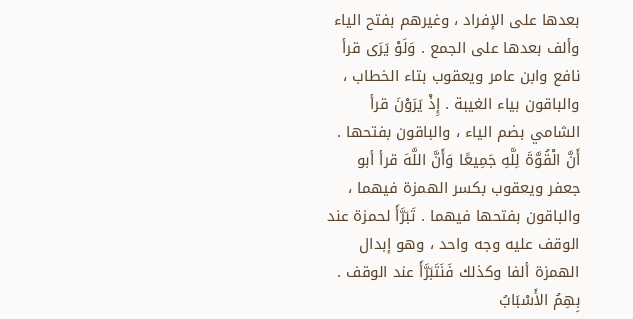بعدها على الإفراد ، وغيرهم بفتح الياء وألف بعدها على الجمع . وَلَوْ يَرَى قرأ نافع وابن عامر ويعقوب بتاء الخطاب ، والباقون بياء الغيبة . إِذْ يَرَوْنَ قرأ الشامي بضم الياء ، والباقون بفتحها . أَنَّ الْقُوَّةَ لِلَّهِ جَمِيعًا وَأَنَّ اللَّهَ قرأ أبو جعفر ويعقوب بكسر الهمزة فيهما ، والباقون بفتحها فيهما . تَبَرَّأَ لحمزة عند الوقف عليه وجه واحد ، وهو إبدال الهمزة ألفا وكذلك فَنَتَبَرَّأَ عند الوقف . بِهِمُ الأَسْبَابُ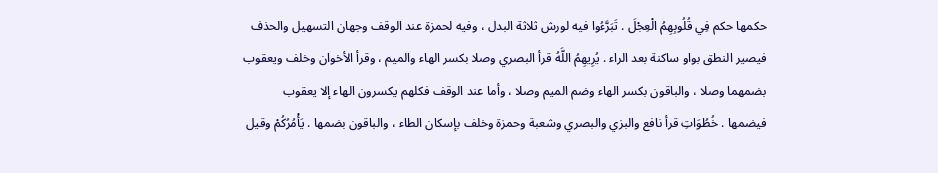حكمها حكم فِي قُلُوبِهِمُ الْعِجْلَ . تَبَرَّءُوا فيه لورش ثلاثة البدل ، وفيه لحمزة عند الوقف وجهان التسهيل والحذف فيصير النطق بواو ساكنة بعد الراء . يُرِيهِمُ اللَّهُ قرأ البصري وصلا بكسر الهاء والميم ، وقرأ الأخوان وخلف ويعقوب بضمهما وصلا ، والباقون بكسر الهاء وضم الميم وصلا ، وأما عند الوقف فكلهم يكسرون الهاء إلا يعقوب فيضمها . خُطُوَاتِ قرأ نافع والبزي والبصري وشعبة وحمزة وخلف بإسكان الطاء ، والباقون بضمها . يَأْمُرُكُمْ وقيل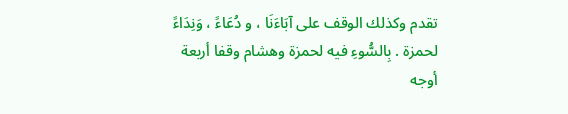تقدم وكذلك الوقف على آبَاءَنَا ، و دُعَاءً ، وَنِدَاءً لحمزة . بِالسُّوءِ فيه لحمزة وهشام وقفا أربعة أوجه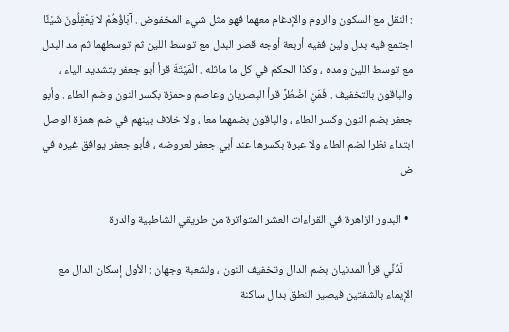: النقل مع السكون والروم والإدغام معهما فهو مثل شيء المخفوض . آبَاؤُهُمْ لا يَعْقِلُونَ شَيْئًا اجتمع فيه بدل ولين ففيه أربعة أوجه قصر البدل مع توسط اللين ثم توسطهما ثم مد البدل مع توسط اللين ومده ، وكذا الحكم في كل ما ماثله . الْمَيْتَةَ قرأ أبو جعفر بتشديد الياء ، والباقون بالتخفيف . فَمَنِ اضْطُرَّ قرأ البصريان وعاصم وحمزة بكسر النون وضم الطاء . وأبو جعفر بضم النون وكسر الطاء ، والباقون بضمهما معا ، ولا خلاف بينهم في ضم همزة الوصل ابتداء نظرا لضم الطاء ولا عبرة بكسرها عند أبي جعفر لعروضه ، فأبو جعفر يوافق غيره في ض

  • البدور الزاهرة في القراءات العشر المتواترة من طريقي الشاطبية والدرة

    لَدُنِّي قرأ المدنيان بضم الدال وتخفيف النون ، ولشعبة وجهان : الأول إسكان الدال مع الإيماء بالشفتين فيصير النطق بدال ساكنة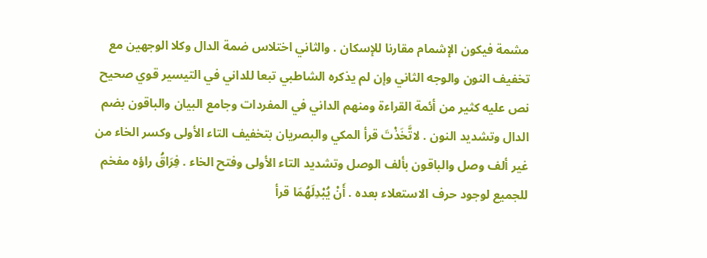مشمة فيكون الإشمام مقارنا للإسكان . والثاني اختلاس ضمة الدال وكلا الوجهين مع تخفيف النون والوجه الثاني وإن لم يذكره الشاطبي تبعا للداني في التيسير قوي صحيح نص عليه كثير من أئمة القراءة ومنهم الداني في المفردات وجامع البيان والباقون بضم الدال وتشديد النون . لاتَّخَذْتَ قرأ المكي والبصريان بتخفيف التاء الأولى وكسر الخاء من غير ألف وصل والباقون بألف الوصل وتشديد التاء الأولى وفتح الخاء . فِرَاقُ راؤه مفخم للجميع لوجود حرف الاستعلاء بعده . أَنْ يُبْدِلَهُمَا قرأ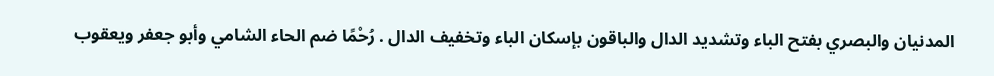المدنيان والبصري بفتح الباء وتشديد الدال والباقون بإسكان الباء وتخفيف الدال . رُحْمًا ضم الحاء الشامي وأبو جعفر ويعقوب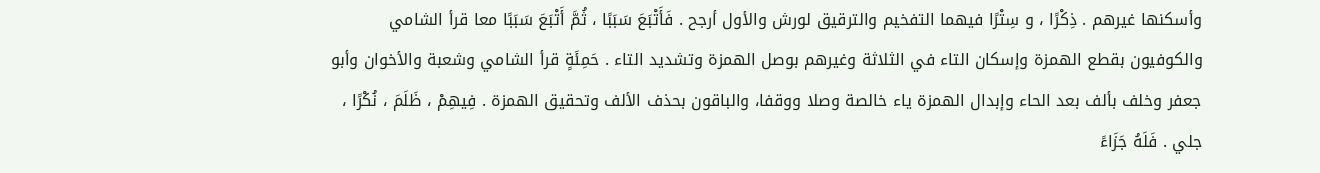وأسكنها غيرهم . ذِكْرًا ، و سِتْرًا فيهما التفخيم والترقيق لورش والأول أرجح . فَأَتْبَعَ سَبَبًا ، ثُمَّ أَتْبَعَ سَبَبًا معا قرأ الشامي والكوفيون بقطع الهمزة وإسكان التاء في الثلاثة وغيرهم بوصل الهمزة وتشديد التاء . حَمِئَةٍ قرأ الشامي وشعبة والأخوان وأبو جعفر وخلف بألف بعد الحاء وإبدال الهمزة ياء خالصة وصلا ووقفا، والباقون بحذف الألف وتحقيق الهمزة . فِيهِمْ ، ظَلَمَ ، نُكْرًا ، جلي . فَلَهُ جَزَاءً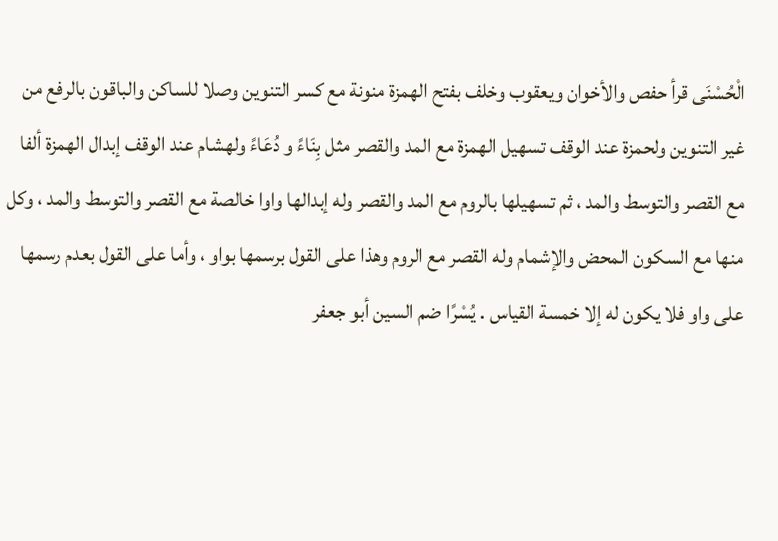الْحُسْنَى قرأ حفص والأخوان ويعقوب وخلف بفتح الهمزة منونة مع كسر التنوين وصلا للساكن والباقون بالرفع من غير التنوين ولحمزة عند الوقف تسهيل الهمزة مع المد والقصر مثل بِنَاءً و دُعَاءً ولهشام عند الوقف إبدال الهمزة ألفا مع القصر والتوسط والمد ، ثم تسهيلها بالروم مع المد والقصر وله إبدالها واوا خالصة مع القصر والتوسط والمد ، وكل منها مع السكون المحض والإشمام وله القصر مع الروم وهذا على القول برسمها بواو ، وأما على القول بعدم رسمها على واو فلا يكون له إلا خمسة القياس . يُسْرًا ضم السين أبو جعفر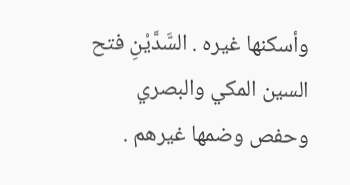وأسكنها غيره . السَّدَّيْنِ فتح السين المكي والبصري وحفص وضمها غيرهم .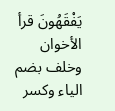يَفْقَهُونَ قرأ الأخوان وخلف بضم الياء وكسر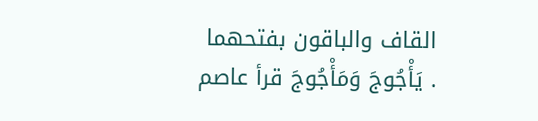القاف والباقون بفتحهما . يَأْجُوجَ وَمَأْجُوجَ قرأ عاصم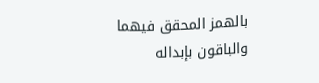بالهمز المحقق فيهما والباقون بإبداله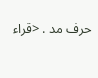حرف مد . <قراء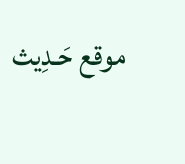موقع حَـدِيث